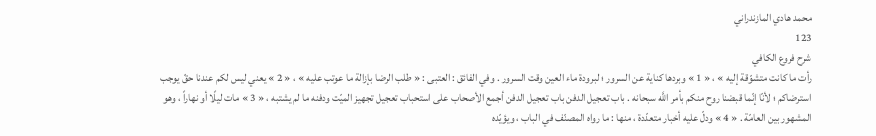محمد هادي المازندراني
123
شرح فروع الكافي
رأت ما كانت متشوّقة إليه » ، « 1 » وبردها كناية عن السرور ؛ لبرودة ماء العين وقت السرور . وفي الفائق : العتبى : « طلب الرضا بإزالة ما عوتب عليه » ، « 2 » يعني ليس لكم عندنا حقّ يوجب استرضاكم ؛ لأنّا إنّما قبضنا روح منكم بأمر اللَّه سبحانه . باب تعجيل الدفن باب تعجيل الدفن أجمع الأصحاب على استحباب تعجيل تجهيز الميّت ودفنه ما لم يشتبه ، « 3 » مات ليلًا أو نهاراً ، وهو المشهور بين العامّة . « 4 » ودلّ عليه أخبار متعدّدة ، منها : ما رواه المصنّف في الباب ، ويؤيّده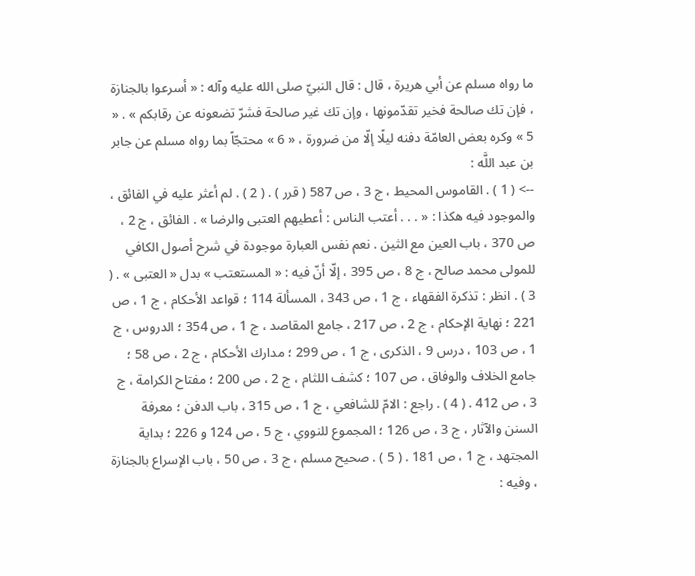ما رواه مسلم عن أبي هريرة ، قال : قال النبيّ صلى الله عليه وآله : « أسرعوا بالجنازة ، فإن تك صالحة فخير تقدّمونها ، وإن تك غير صالحة فشرّ تضعونه عن رقابكم » . « 5 » وكره بعض العامّة دفنه ليلًا إلّا من ضرورة ، « 6 » محتجّاً بما رواه مسلم عن جابر بن عبد اللَّه :
--> ( 1 ) . القاموس المحيط ، ج 3 ، ص 587 ( قرر ) . ( 2 ) . لم أعثر عليه في الفائق ، والموجود فيه هكذا : « . . . أعتب الناس : أعطيهم العتبى والرضا » . الفائق ، ج 2 ، ص 370 ، باب العين مع الثين . نعم نفس العبارة موجودة في شرح أصول الكافي للمولى محمد صالح ، ج 8 ، ص 395 ، إلّا أنّ فيه : « المستعتب » بدل « العتبى » . ( 3 ) . انظر : تذكرة الفقهاء ، ج 1 ، ص 343 ، المسألة 114 ؛ قواعد الأحكام ، ج 1 ، ص 221 ؛ نهاية الإحكام ، ج 2 ، ص 217 ، جامع المقاصد ، ج 1 ، ص 354 ؛ الدروس ، ج 1 ، ص 103 ، درس 9 ، الذكرى ، ج 1 ، ص 299 ؛ مدارك الأحكام ، ج 2 ، ص 58 ؛ جامع الخلاف والوفاق ، ص 107 ؛ كشف اللثام ، ج 2 ، ص 200 ؛ مفتاح الكرامة ، ج 3 ، ص 412 . ( 4 ) . راجع : الامّ للشافعي ، ج 1 ، ص 315 ، باب الدفن ؛ معرفة السنن والآثار ، ج 3 ، ص 126 ؛ المجموع للنووي ، ج 5 ، ص 124 و 226 ؛ بداية المجتهد ، ج 1 ، ص 181 . ( 5 ) . صحيح مسلم ، ج 3 ، ص 50 ، باب الإسراع بالجنازة ، وفيه :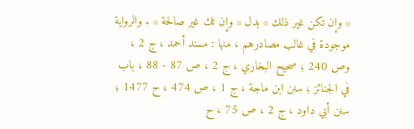« وإن تكن غير ذلك » بدل « وإن تك غير صالحة » . والرواية موجودة في غالب مصادرهم ، منها : مسند أحمد ، ج 2 ، وص 240 ؛ صحيح البخاري ، ج 2 ، ص 87 - 88 ، باب في الجنائز ؛ سنن ابن ماجة ، ج 1 ، ص 474 ، ح 1477 ؛ سنن أبي داود ، ج 2 ، ص 75 ، ح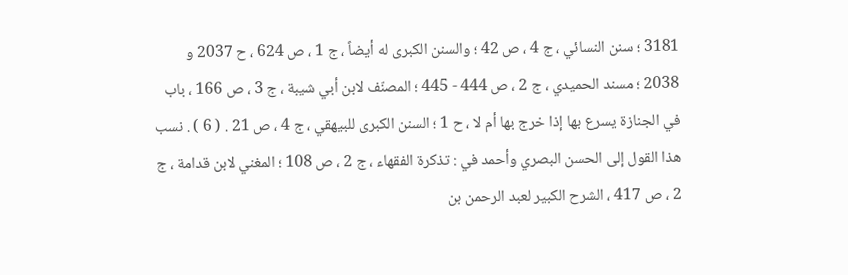3181 ؛ سنن النسائي ، ج 4 ، ص 42 ؛ والسنن الكبرى له أيضاً ، ج 1 ، ص 624 ، ح 2037 و 2038 ؛ مسند الحميدي ، ج 2 ، ص 444 - 445 ؛ المصنّف لابن أبي شيبة ، ج 3 ، ص 166 ، باب في الجنازة يسرع بها إذا خرج بها أم لا ، ح 1 ؛ السنن الكبرى للبيهقي ، ج 4 ، ص 21 . ( 6 ) . نسب هذا القول إلى الحسن البصري وأحمد في : تذكرة الفقهاء ، ج 2 ، ص 108 ؛ المغني لابن قدامة ، ج 2 ، ص 417 ، الشرح الكبير لعبد الرحمن بن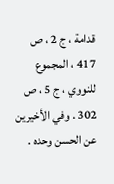قدامة ، ج 2 ، ص 417 ، المجموع للنووي ، ج 5 ، ص 302 . وفي الأخيرين عن الحسن وحده .